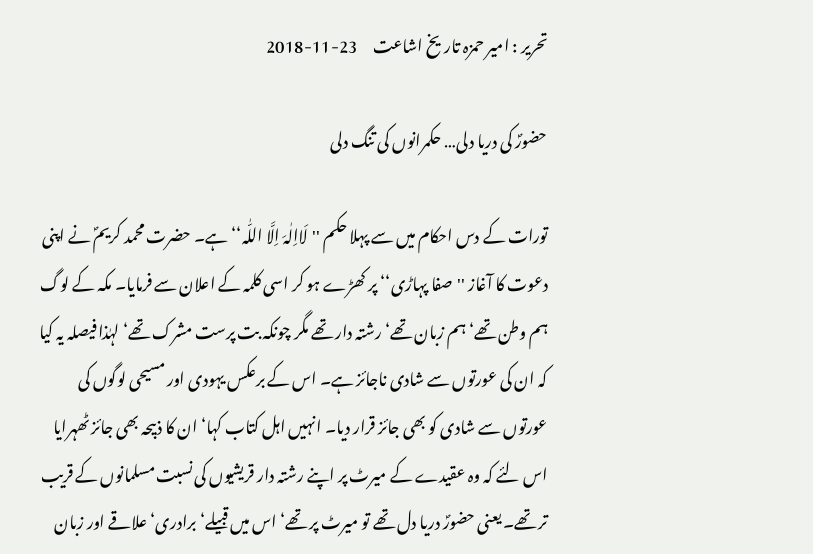تحریر : امیر حمزہ تاریخ اشاعت     23-11-2018

حضورؐ کی دریا دلی… حکمرانوں کی تنگ دلی

تورات کے دس احکام میں سے پہلا حکم ''لَااِلٰہَ اِلَّا اللّٰہ‘‘ ہے۔ حضرت محمد کریمؐ نے اپنی دعوت کا آغاز ''صفا پہاڑی‘‘ پر کھڑے ہو کر اسی کلمہ کے اعلان سے فرمایا۔ مکہ کے لوگ ہم وطن تھے‘ ہم زبان تھے‘ رشتہ دار تھے مگر چونکہ بت پرست مشرک تھے‘ لہٰذا فیصلہ یہ کیا کہ ان کی عورتوں سے شادی ناجائز ہے۔ اس کے برعکس یہودی اور مسیحی لوگوں کی عورتوں سے شادی کو بھی جائز قرار دیا۔ انہیں اہل کتاب کہا‘ ان کا ذبیحہ بھی جائز ٹھہرایا اس لئے کہ وہ عقیدے کے میرٹ پر اپنے رشتہ دار قریشیوں کی نسبت مسلمانوں کے قریب تر تھے۔ یعنی حضورؐ دریا دل تھے تو میرٹ پر تھے‘ اس میں قبیلے‘ برادری‘ علاقے اور زبان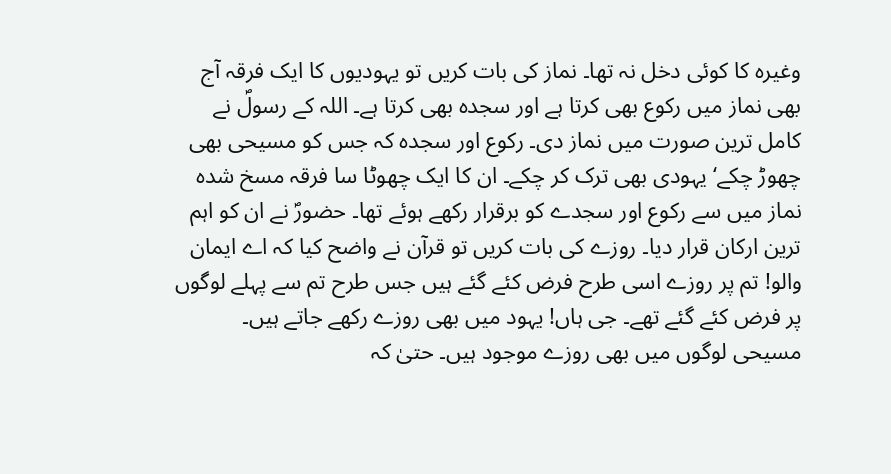وغیرہ کا کوئی دخل نہ تھا۔ نماز کی بات کریں تو یہودیوں کا ایک فرقہ آج بھی نماز میں رکوع بھی کرتا ہے اور سجدہ بھی کرتا ہے۔ اللہ کے رسولؐ نے کامل ترین صورت میں نماز دی۔ رکوع اور سجدہ کہ جس کو مسیحی بھی چھوڑ چکے‘ یہودی بھی ترک کر چکے۔ ان کا ایک چھوٹا سا فرقہ مسخ شدہ نماز میں سے رکوع اور سجدے کو برقرار رکھے ہوئے تھا۔ حضورؐ نے ان کو اہم ترین ارکان قرار دیا۔ روزے کی بات کریں تو قرآن نے واضح کیا کہ اے ایمان والو! تم پر روزے اسی طرح فرض کئے گئے ہیں جس طرح تم سے پہلے لوگوں پر فرض کئے گئے تھے۔ جی ہاں! یہود میں بھی روزے رکھے جاتے ہیں۔ مسیحی لوگوں میں بھی روزے موجود ہیں۔ حتیٰ کہ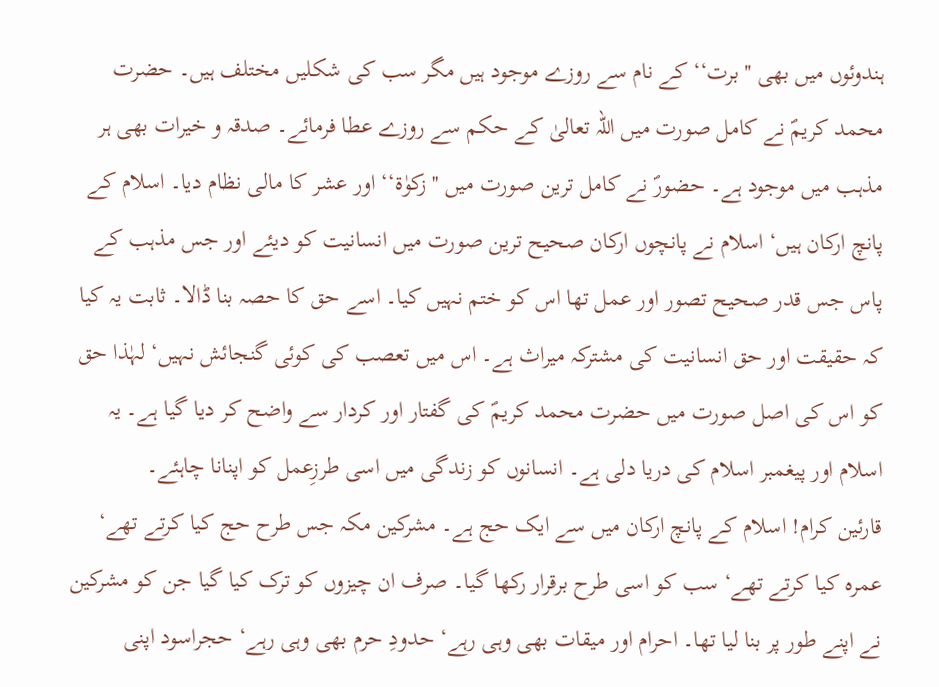ہندوئوں میں بھی ''برت‘‘ کے نام سے روزے موجود ہیں مگر سب کی شکلیں مختلف ہیں۔ حضرت محمد کریمؐ نے کامل صورت میں اللہ تعالیٰ کے حکم سے روزے عطا فرمائے۔ صدقہ و خیرات بھی ہر مذہب میں موجود ہے۔ حضورؐ نے کامل ترین صورت میں ''زکوٰۃ‘‘ اور عشر کا مالی نظام دیا۔ اسلام کے پانچ ارکان ہیں‘ اسلام نے پانچوں ارکان صحیح ترین صورت میں انسانیت کو دیئے اور جس مذہب کے پاس جس قدر صحیح تصور اور عمل تھا اس کو ختم نہیں کیا۔ اسے حق کا حصہ بنا ڈالا۔ ثابت یہ کیا کہ حقیقت اور حق انسانیت کی مشترکہ میراث ہے۔ اس میں تعصب کی کوئی گنجائش نہیں‘ لہٰذا حق کو اس کی اصل صورت میں حضرت محمد کریمؐ کی گفتار اور کردار سے واضح کر دیا گیا ہے۔ یہ اسلام اور پیغمبر اسلام کی دریا دلی ہے۔ انسانوں کو زندگی میں اسی طرزِعمل کو اپنانا چاہئے۔
قارئین کرام! اسلام کے پانچ ارکان میں سے ایک حج ہے۔ مشرکین مکہ جس طرح حج کیا کرتے تھے‘ عمرہ کیا کرتے تھے‘ سب کو اسی طرح برقرار رکھا گیا۔ صرف ان چیزوں کو ترک کیا گیا جن کو مشرکین نے اپنے طور پر بنا لیا تھا۔ احرام اور میقات بھی وہی رہے‘ حدودِ حرم بھی وہی رہے‘ حجراسود اپنی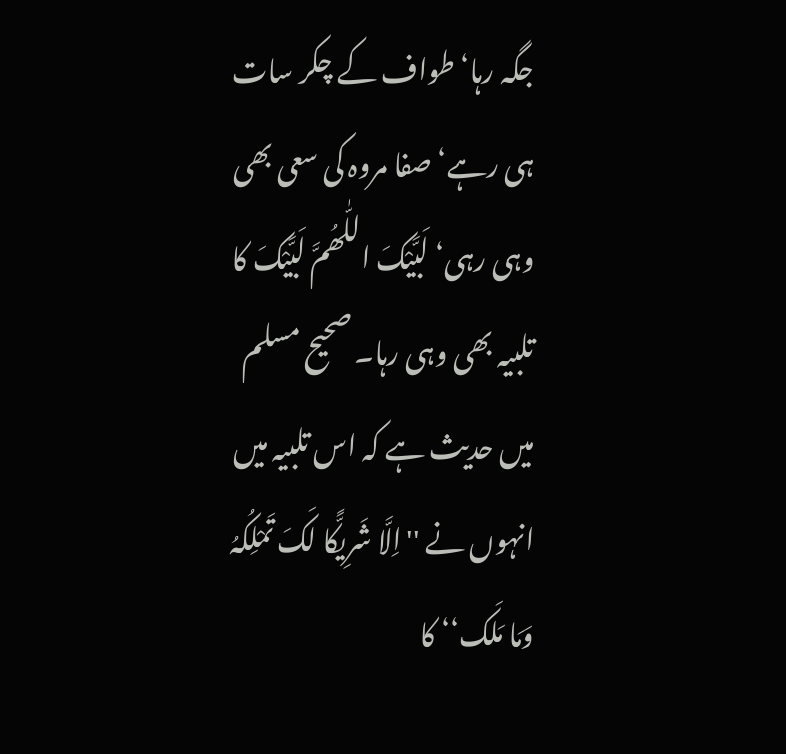جگہ رہا‘ طواف کے چکر سات ہی رہے‘ صفا مروہ کی سعی بھی وہی رہی‘ لَبَّیْکَ اللّٰھُمَّ لَبَّیْکَ کا تلبیہ بھی وہی رہا۔ صحیح مسلم میں حدیث ہے کہ اس تلبیہ میں انہوں نے ''اِلَّا شَرِیکًّا لَکَ تَمْلِکُہُ وَمَا مَلَک‘‘ کا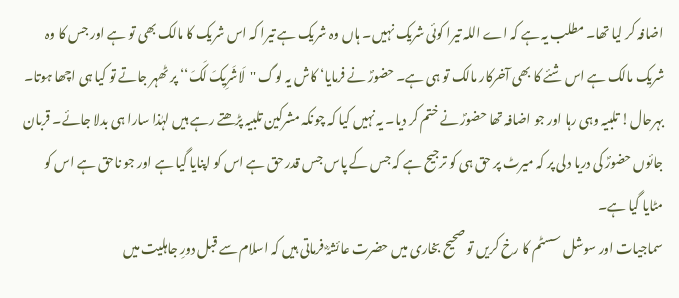اضافہ کر لیا تھا۔ مطلب یہ ہے کہ اے اللہ تیرا کوئی شریک نہیں۔ ہاں وہ شریک ہے تیرا کہ اس شریک کا مالک بھی تو ہے اور جس کا وہ شریک مالک ہے اس شئے کا بھی آخرکار مالک تو ہی ہے۔ حضورؐ نے فرمایا‘ کاش یہ لوگ ''لَاشَرِیکَ لَکَ‘‘ پر ٹھہر جاتے تو کیا ہی اچھا ہوتا۔ بہرحال! تلبیہ وہی رہا اور جو اضافہ تھا حضورؐ نے ختم کر دیا۔ یہ نہیں کیا کہ چونکہ مشرکین تلبیہ پڑھتے رہے ہیں لہٰذا سارا ہی بدلا جائے۔ قربان جائوں حضورؐ کی دریا دلی پر کہ میرٹ پر حق ہی کو ترجیح ہے کہ جس کے پاس جس قدر حق ہے اس کو اپنایا گیا ہے اور جو ناحق ہے اس کو مٹایا گیا ہے۔
سماجیات اور سوشل سسٹم کا رخ کریں تو صحیح بخاری میں حضرت عائشہؓ فرماتی ہیں کہ اسلام سے قبل دورِ جاہلیت میں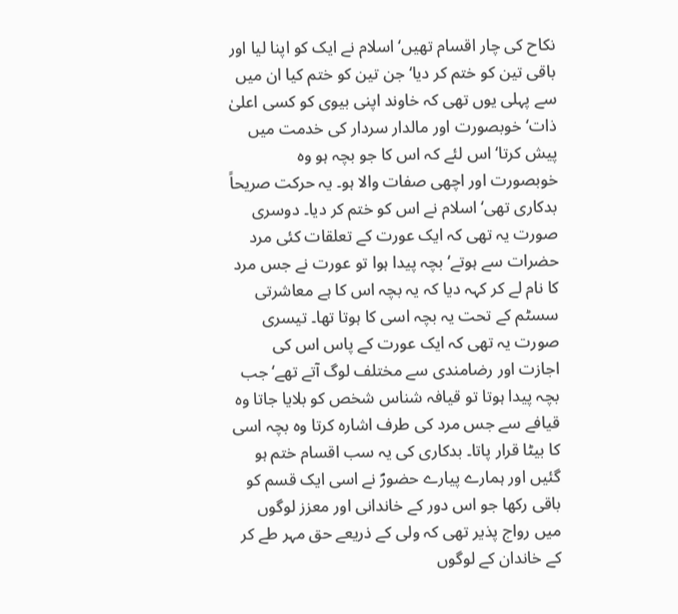نکاح کی چار اقسام تھیں‘ اسلام نے ایک کو اپنا لیا اور باقی تین کو ختم کر دیا‘ جن تین کو ختم کیا ان میں سے پہلی یوں تھی کہ خاوند اپنی بیوی کو کسی اعلیٰ ذات‘ خوبصورت اور مالدار سردار کی خدمت میں پیش کرتا‘ اس لئے کہ اس کا جو بچہ ہو وہ خوبصورت اور اچھی صفات والا ہو۔ یہ حرکت صریحاً بدکاری تھی‘ اسلام نے اس کو ختم کر دیا۔ دوسری صورت یہ تھی کہ ایک عورت کے تعلقات کئی مرد حضرات سے ہوتے‘ بچہ پیدا ہوا تو عورت نے جس مرد کا نام لے کر کہہ دیا کہ یہ بچہ اس کا ہے معاشرتی سسٹم کے تحت یہ بچہ اسی کا ہوتا تھا۔ تیسری صورت یہ تھی کہ ایک عورت کے پاس اس کی اجازت اور رضامندی سے مختلف لوگ آتے تھے‘ جب بچہ پیدا ہوتا تو قیافہ شناس شخص کو بلایا جاتا وہ قیافے سے جس مرد کی طرف اشارہ کرتا وہ بچہ اسی کا بیٹا قرار پاتا۔ بدکاری کی یہ سب اقسام ختم ہو گئیں اور ہمارے پیارے حضورؐ نے اسی ایک قسم کو باقی رکھا جو اس دور کے خاندانی اور معزز لوگوں میں رواج پذیر تھی کہ ولی کے ذریعے حق مہر طے کر کے خاندان کے لوگوں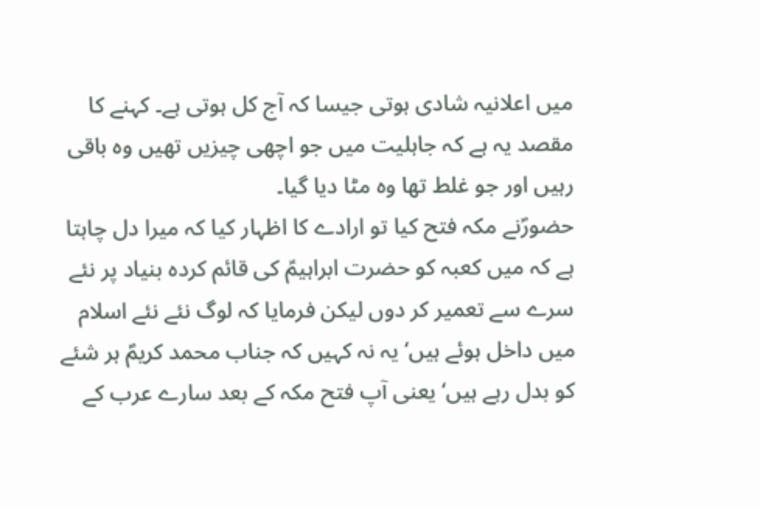میں اعلانیہ شادی ہوتی جیسا کہ آج کل ہوتی ہے۔ کہنے کا مقصد یہ ہے کہ جاہلیت میں جو اچھی چیزیں تھیں وہ باقی رہیں اور جو غلط تھا وہ مٹا دیا گیا۔
حضورؐنے مکہ فتح کیا تو ارادے کا اظہار کیا کہ میرا دل چاہتا ہے کہ میں کعبہ کو حضرت ابراہیمؑ کی قائم کردہ بنیاد پر نئے سرے سے تعمیر کر دوں لیکن فرمایا کہ لوگ نئے نئے اسلام میں داخل ہوئے ہیں‘ یہ نہ کہیں کہ جناب محمد کریمؐ ہر شئے کو بدل رہے ہیں‘ یعنی آپ فتح مکہ کے بعد سارے عرب کے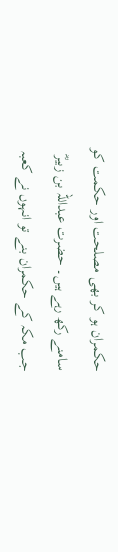حکمران ہو کر بھی مصلحت اور حکمت کو سامنے رکھ رہے ہیں۔ حضرت عبداللہ بن زبیرؓ جب مکہ کے حکمران بنے تو انہوں نے کعبہ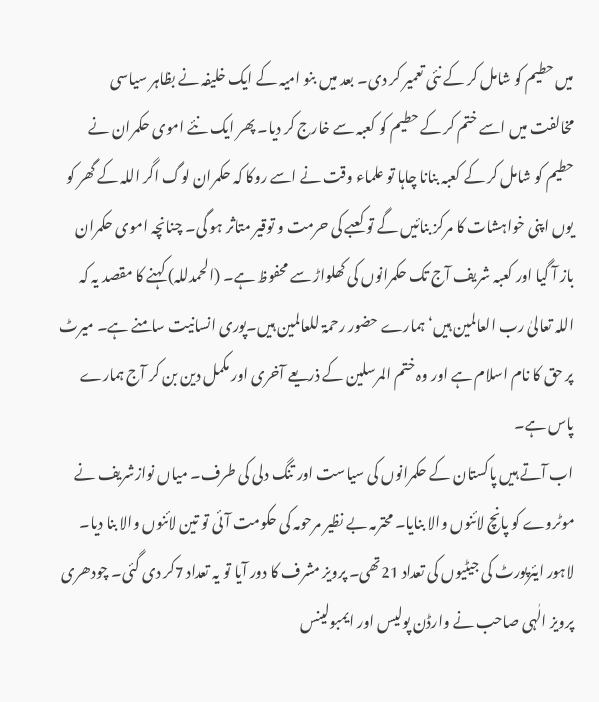میں حطیم کو شامل کر کے نئی تعمیر کر دی۔ بعد میں بنو امیہ کے ایک خلیفہ نے بظاہر سیاسی مخالفت میں اسے ختم کر کے حطیم کو کعبہ سے خارج کر دیا۔ پھر ایک نئے اموی حکمران نے حطیم کو شامل کر کے کعبہ بنانا چاہا تو علماء وقت نے اسے روکا کہ حکمران لوگ اگر اللہ کے گھر کو یوں اپنی خواہشات کا مرکز بنائیں گے تو کعبے کی حرمت و توقیر متاثر ہو گی۔ چنانچہ اموی حکمران باز آ گیا اور کعبہ شریف آج تک حکمرانوں کی کھلواڑ سے محفوظ ہے۔ (الحمدللہ) کہنے کا مقصد یہ کہ اللہ تعالیٰ رب العالمین ہیں‘ ہمارے حضور رحمۃ للعالمین ہیں۔پوری انسانیت سامنے ہے۔ میرٹ پر حق کا نام اسلام ہے اور وہ ختم المرسلین کے ذریعے آخری اور مکمل دین بن کر آج ہمارے پاس ہے۔
اب آتے ہیں پاکستان کے حکمرانوں کی سیاست اور تنگ دلی کی طرف۔ میاں نوازشریف نے موٹروے کو پانچ لائنوں والا بنایا۔ محترمہ بے نظیر مرحومہ کی حکومت آئی تو تین لائنوں والا بنا دیا۔ لاہور ایئرپورٹ کی جیٹیوں کی تعداد 21تھی۔ پرویز مشرف کا دور آیا تو یہ تعداد 7کر دی گئی۔ چودھری پرویز الٰہی صاحب نے وارڈن پولیس اور ایمبولینس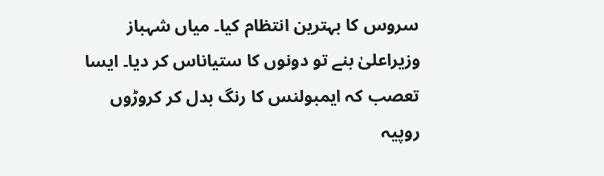سروس کا بہترین انتظام کیا۔ میاں شہباز وزیراعلیٰ بنے تو دونوں کا ستیاناس کر دیا۔ ایسا تعصب کہ ایمبولنس کا رنگ بدل کر کروڑوں روپیہ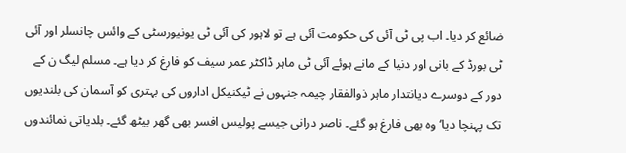ضائع کر دیا۔ اب پی ٹی آئی کی حکومت آئی ہے تو لاہور کی آئی ٹی یونیورسٹی کے وائس چانسلر اور آئی ٹی بورڈ کے بانی اور دنیا کے مانے ہوئے آئی ٹی ماہر ڈاکٹر عمر سیف کو فارغ کر دیا ہے۔ مسلم لیگ ن کے دور کے دوسرے دیانتدار ماہر ذوالفقار چیمہ جنہوں نے ٹیکنیکل اداروں کی بہتری کو آسمان کی بلندیوں تک پہنچا دیا‘ وہ بھی فارغ ہو گئے۔ ناصر درانی جیسے پولیس افسر بھی گھر بیٹھ گئے۔ بلدیاتی نمائندوں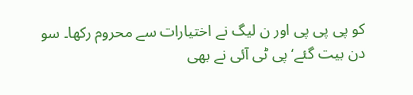کو پی پی پی اور ن لیگ نے اختیارات سے محروم رکھا۔ سو دن بیت گئے‘ پی ٹی آئی نے بھی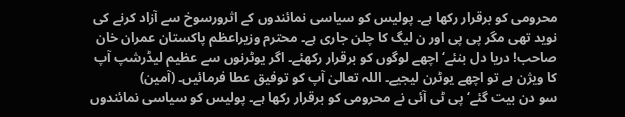محرومی کو برقرار رکھا ہے۔ پولیس کو سیاسی نمائندوں کے اثرورسوخ سے آزاد کرنے کی نوید تھی مگر پی پی اور ن لیگ کا چلن جاری ہے۔ محترم وزیراعظم پاکستان عمران خان صاحب! دریا دل بنئے‘ اچھے لوگوں کو برقرار رکھئے۔ اگر یوٹرنوں سے عظیم لیڈرشپ آپ کا ویژن ہے تو اچھے یوٹرن لیجیے۔ اللہ تعالیٰ آپ کو توفیق عطا فرمائیں۔ (آمین)
سو دن بیت گئے‘ پی ٹی آئی نے محرومی کو برقرار رکھا ہے۔ پولیس کو سیاسی نمائندوں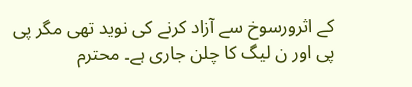کے اثرورسوخ سے آزاد کرنے کی نوید تھی مگر پی پی اور ن لیگ کا چلن جاری ہے۔ محترم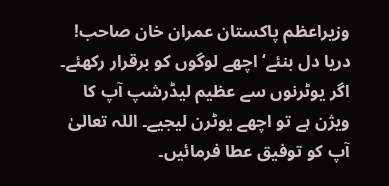وزیراعظم پاکستان عمران خان صاحب! دریا دل بنئے‘ اچھے لوگوں کو برقرار رکھئے۔ اگر یوٹرنوں سے عظیم لیڈرشپ آپ کا ویژن ہے تو اچھے یوٹرن لیجیے۔ اللہ تعالیٰ آپ کو توفیق عطا فرمائیں۔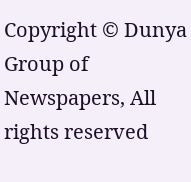Copyright © Dunya Group of Newspapers, All rights reserved